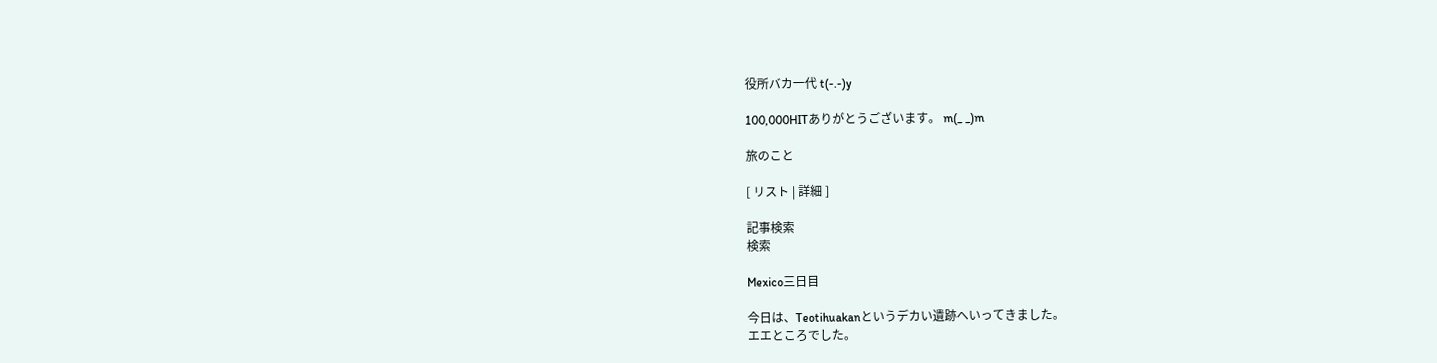役所バカ一代 t(-.-)y

100,000HITありがとうございます。 m(_ _)m

旅のこと

[ リスト | 詳細 ]

記事検索
検索

Mexico三日目

今日は、Teotihuakanというデカい遺跡へいってきました。
エエところでした。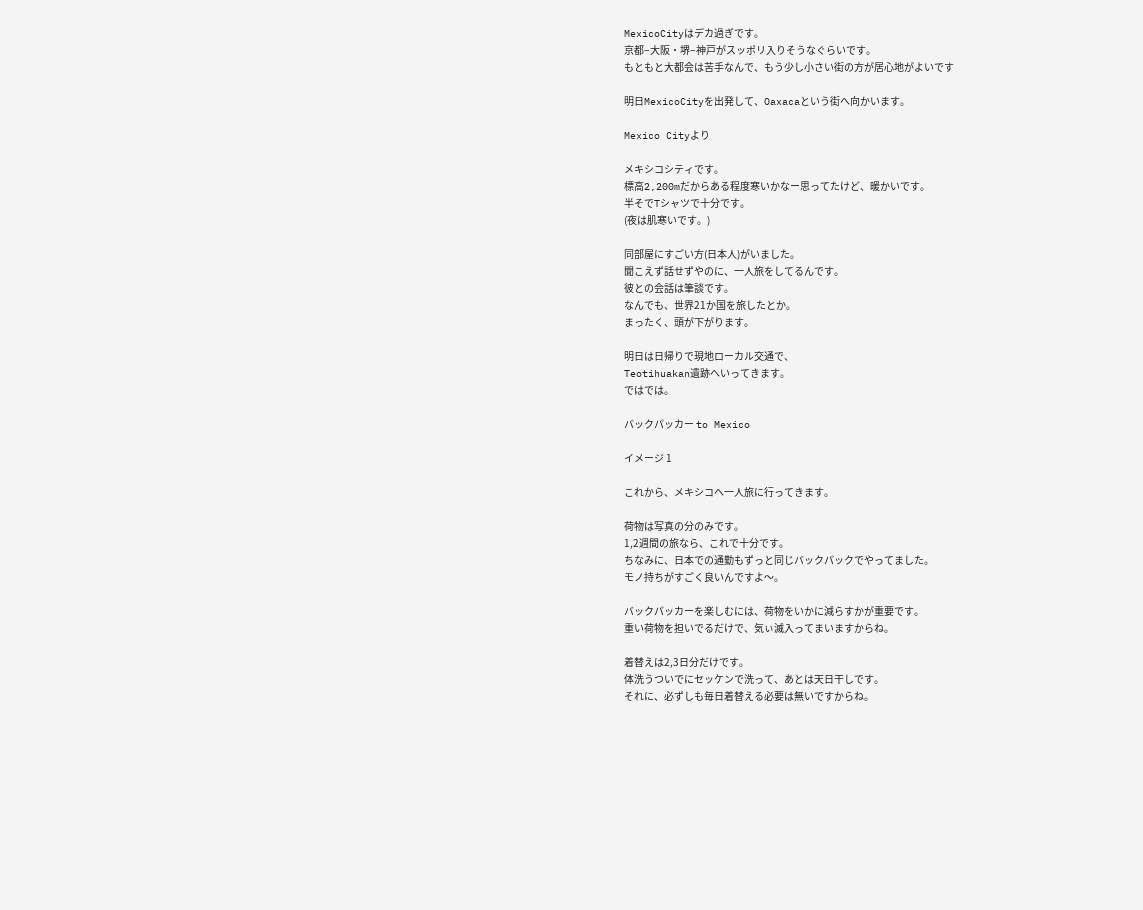MexicoCityはデカ過ぎです。
京都−大阪・堺−神戸がスッポリ入りそうなぐらいです。
もともと大都会は苦手なんで、もう少し小さい街の方が居心地がよいです

明日MexicoCityを出発して、Oaxacaという街へ向かいます。

Mexico Cityより

メキシコシティです。
標高2,200mだからある程度寒いかなー思ってたけど、暖かいです。
半そでTシャツで十分です。
(夜は肌寒いです。)

同部屋にすごい方(日本人)がいました。
聞こえず話せずやのに、一人旅をしてるんです。
彼との会話は筆談です。
なんでも、世界21か国を旅したとか。
まったく、頭が下がります。

明日は日帰りで現地ローカル交通で、
Teotihuakan遺跡へいってきます。
ではでは。

バックパッカー to Mexico

イメージ 1

これから、メキシコへ一人旅に行ってきます。

荷物は写真の分のみです。
1,2週間の旅なら、これで十分です。
ちなみに、日本での通勤もずっと同じバックパックでやってました。
モノ持ちがすごく良いんですよ〜。

バックパッカーを楽しむには、荷物をいかに減らすかが重要です。
重い荷物を担いでるだけで、気ぃ滅入ってまいますからね。

着替えは2,3日分だけです。
体洗うついでにセッケンで洗って、あとは天日干しです。
それに、必ずしも毎日着替える必要は無いですからね。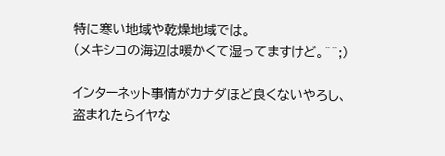特に寒い地域や乾燥地域では。
(メキシコの海辺は暖かくて湿ってますけど。^^;)

インターネット事情がカナダほど良くないやろし、
盗まれたらイヤな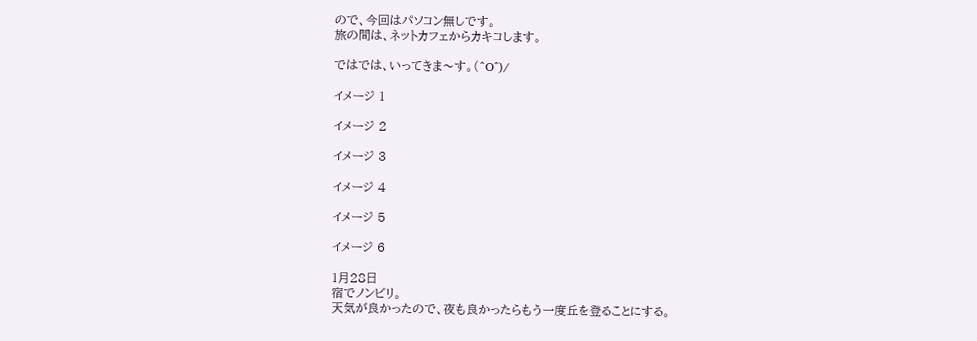ので、今回はパソコン無しです。
旅の間は、ネットカフェからカキコします。

ではでは、いってきま〜す。(^O^)/

イメージ 1

イメージ 2

イメージ 3

イメージ 4

イメージ 5

イメージ 6

1月28日
宿でノンビリ。
天気が良かったので、夜も良かったらもう一度丘を登ることにする。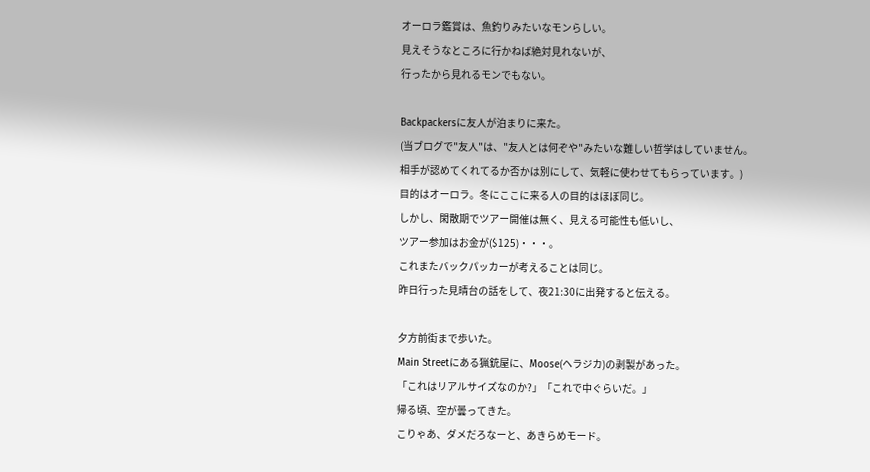オーロラ鑑賞は、魚釣りみたいなモンらしい。
見えそうなところに行かねば絶対見れないが、
行ったから見れるモンでもない。

Backpackersに友人が泊まりに来た。
(当ブログで"友人"は、"友人とは何ぞや"みたいな難しい哲学はしていません。
相手が認めてくれてるか否かは別にして、気軽に使わせてもらっています。)
目的はオーロラ。冬にここに来る人の目的はほぼ同じ。
しかし、閑散期でツアー開催は無く、見える可能性も低いし、
ツアー参加はお金が($125)・・・。
これまたバックパッカーが考えることは同じ。
昨日行った見晴台の話をして、夜21:30に出発すると伝える。

夕方前街まで歩いた。
Main Streetにある猟銃屋に、Moose(ヘラジカ)の剥製があった。
「これはリアルサイズなのか?」「これで中ぐらいだ。」
帰る頃、空が曇ってきた。
こりゃあ、ダメだろなーと、あきらめモード。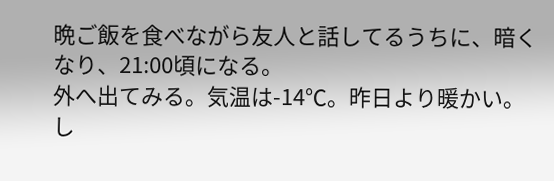晩ご飯を食べながら友人と話してるうちに、暗くなり、21:00頃になる。
外へ出てみる。気温は-14℃。昨日より暖かい。
し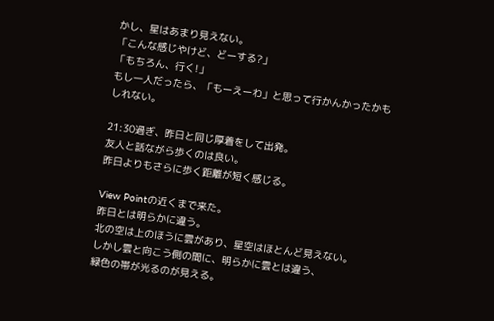かし、星はあまり見えない。
「こんな感じやけど、どーする?」
「もちろん、行く!」
もし一人だったら、「もーえーわ」と思って行かんかったかもしれない。

21:30過ぎ、昨日と同じ厚着をして出発。
友人と話ながら歩くのは良い。
昨日よりもさらに歩く距離が短く感じる。

View Pointの近くまで来た。
昨日とは明らかに違う。
北の空は上のほうに雲があり、星空はほとんど見えない。
しかし雲と向こう側の間に、明らかに雲とは違う、
緑色の帯が光るのが見える。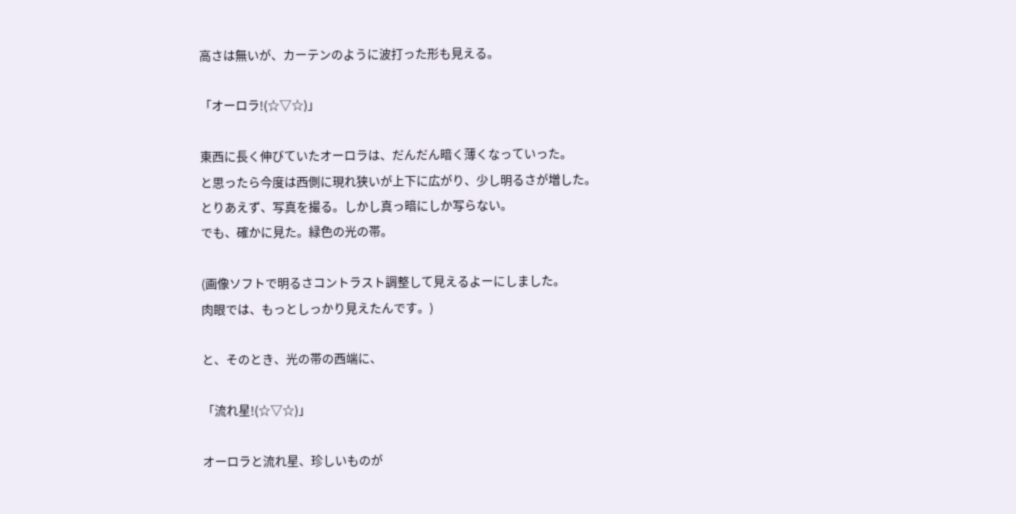高さは無いが、カーテンのように波打った形も見える。

「オーロラ!(☆▽☆)」

東西に長く伸びていたオーロラは、だんだん暗く薄くなっていった。
と思ったら今度は西側に現れ狭いが上下に広がり、少し明るさが増した。
とりあえず、写真を撮る。しかし真っ暗にしか写らない。
でも、確かに見た。緑色の光の帯。

(画像ソフトで明るさコントラスト調整して見えるよーにしました。
肉眼では、もっとしっかり見えたんです。)

と、そのとき、光の帯の西端に、

「流れ星!(☆▽☆)」

オーロラと流れ星、珍しいものが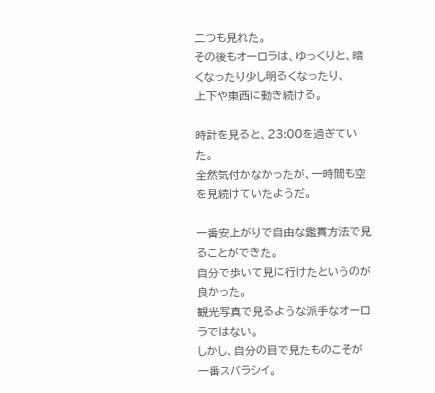二つも見れた。
その後もオーロラは、ゆっくりと、暗くなったり少し明るくなったり、
上下や東西に動き続ける。

時計を見ると、23:00を過ぎていた。
全然気付かなかったが、一時間も空を見続けていたようだ。

一番安上がりで自由な鑑賞方法で見ることができた。
自分で歩いて見に行けたというのが良かった。
観光写真で見るような派手なオーロラではない。
しかし、自分の目で見たものこそが一番スバラシイ。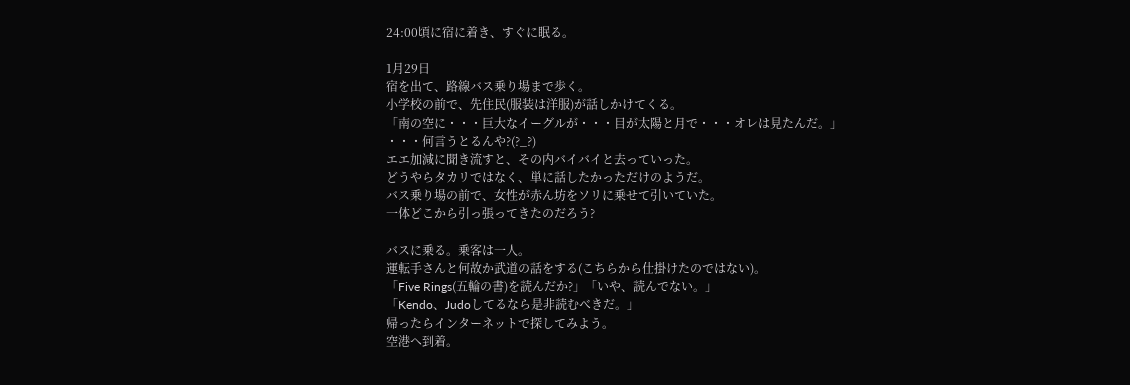24:00頃に宿に着き、すぐに眠る。

1月29日
宿を出て、路線バス乗り場まで歩く。
小学校の前で、先住民(服装は洋服)が話しかけてくる。
「南の空に・・・巨大なイーグルが・・・目が太陽と月で・・・オレは見たんだ。」
・・・何言うとるんや?(?_?)
エエ加減に聞き流すと、その内バイバイと去っていった。
どうやらタカリではなく、単に話したかっただけのようだ。
バス乗り場の前で、女性が赤ん坊をソリに乗せて引いていた。
一体どこから引っ張ってきたのだろう?

バスに乗る。乗客は一人。
運転手さんと何故か武道の話をする(こちらから仕掛けたのではない)。
「Five Rings(五輪の書)を読んだか?」「いや、読んでない。」
「Kendo、Judoしてるなら是非読むべきだ。」
帰ったらインターネットで探してみよう。
空港へ到着。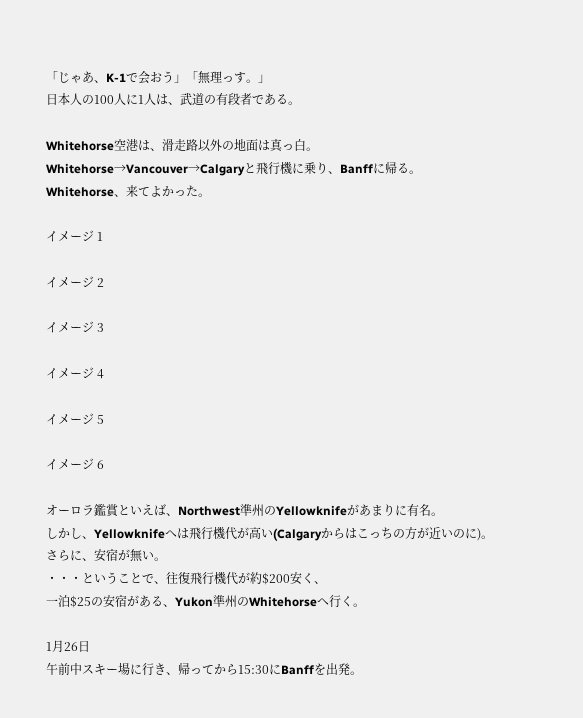「じゃあ、K-1で会おう」「無理っす。」
日本人の100人に1人は、武道の有段者である。

Whitehorse空港は、滑走路以外の地面は真っ白。
Whitehorse→Vancouver→Calgaryと飛行機に乗り、Banffに帰る。
Whitehorse、来てよかった。

イメージ 1

イメージ 2

イメージ 3

イメージ 4

イメージ 5

イメージ 6

オーロラ鑑賞といえば、Northwest準州のYellowknifeがあまりに有名。
しかし、Yellowknifeへは飛行機代が高い(Calgaryからはこっちの方が近いのに)。
さらに、安宿が無い。
・・・ということで、往復飛行機代が約$200安く、
一泊$25の安宿がある、Yukon準州のWhitehorseへ行く。

1月26日
午前中スキー場に行き、帰ってから15:30にBanffを出発。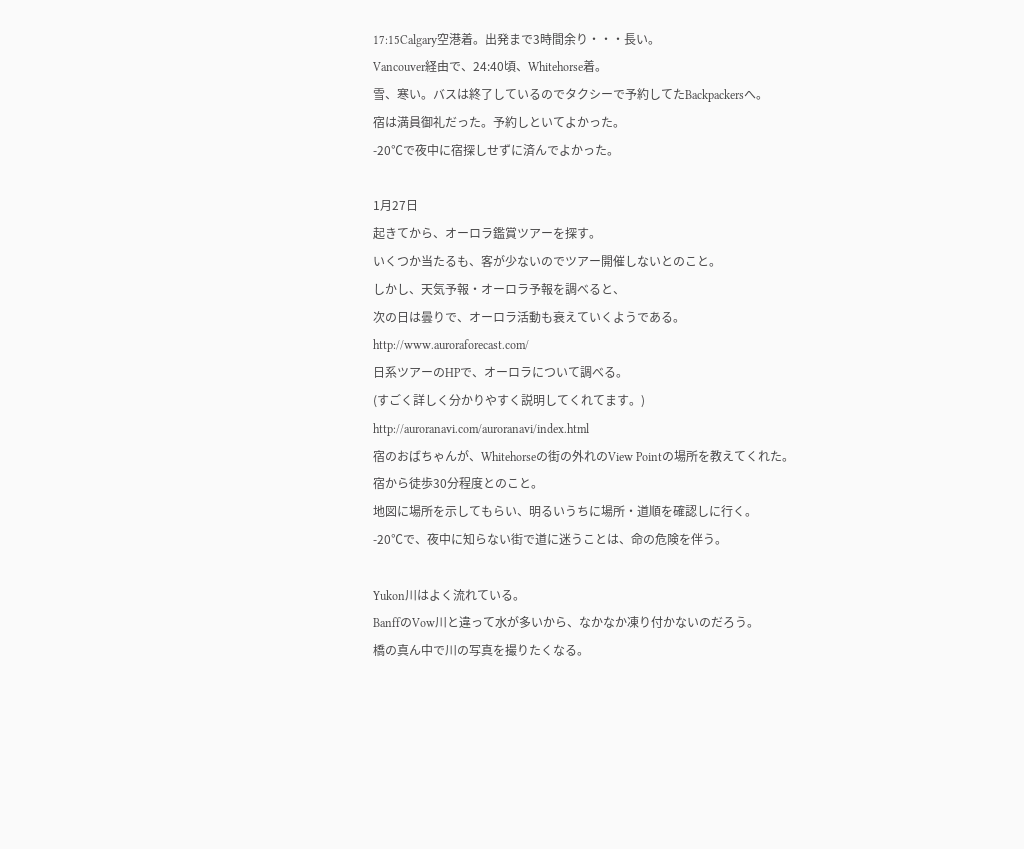17:15Calgary空港着。出発まで3時間余り・・・長い。
Vancouver経由で、24:40頃、Whitehorse着。
雪、寒い。バスは終了しているのでタクシーで予約してたBackpackersへ。
宿は満員御礼だった。予約しといてよかった。
-20℃で夜中に宿探しせずに済んでよかった。

1月27日
起きてから、オーロラ鑑賞ツアーを探す。
いくつか当たるも、客が少ないのでツアー開催しないとのこと。
しかし、天気予報・オーロラ予報を調べると、
次の日は曇りで、オーロラ活動も衰えていくようである。
http://www.auroraforecast.com/
日系ツアーのHPで、オーロラについて調べる。
(すごく詳しく分かりやすく説明してくれてます。)
http://auroranavi.com/auroranavi/index.html
宿のおばちゃんが、Whitehorseの街の外れのView Pointの場所を教えてくれた。
宿から徒歩30分程度とのこと。
地図に場所を示してもらい、明るいうちに場所・道順を確認しに行く。
-20℃で、夜中に知らない街で道に迷うことは、命の危険を伴う。

Yukon川はよく流れている。
BanffのVow川と違って水が多いから、なかなか凍り付かないのだろう。
橋の真ん中で川の写真を撮りたくなる。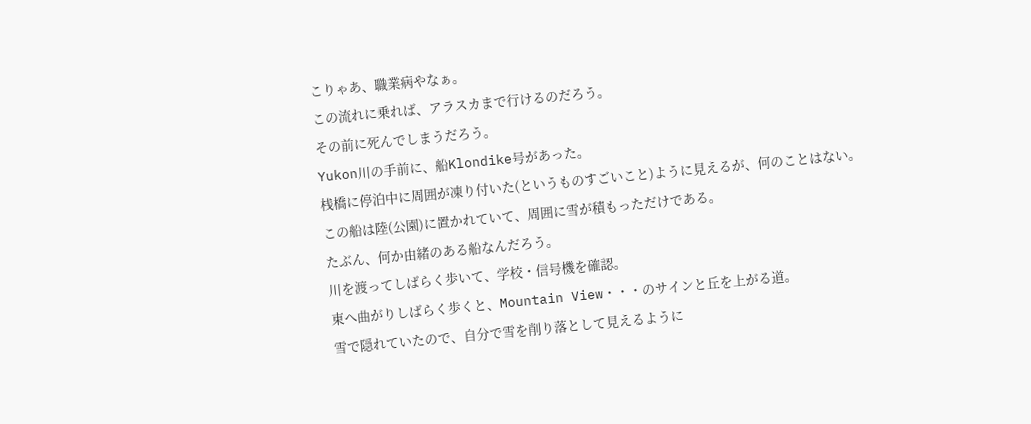こりゃあ、職業病やなぁ。
この流れに乗れば、アラスカまで行けるのだろう。
その前に死んでしまうだろう。
Yukon川の手前に、船Klondike号があった。
桟橋に停泊中に周囲が凍り付いた(というものすごいこと)ように見えるが、何のことはない。
この船は陸(公園)に置かれていて、周囲に雪が積もっただけである。
たぶん、何か由緒のある船なんだろう。
川を渡ってしばらく歩いて、学校・信号機を確認。
東へ曲がりしばらく歩くと、Mountain View・・・のサインと丘を上がる道。
雪で隠れていたので、自分で雪を削り落として見えるように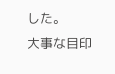した。
大事な目印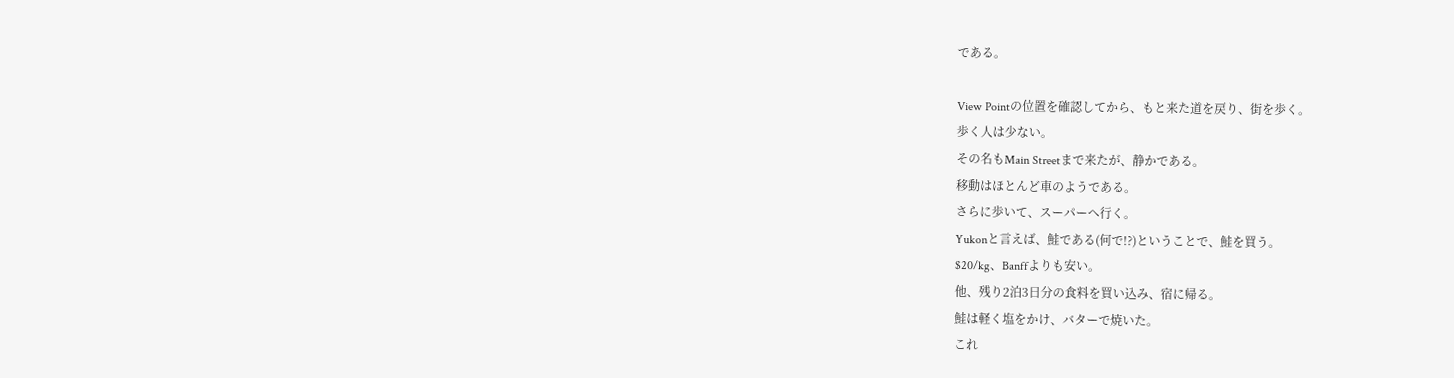である。

View Pointの位置を確認してから、もと来た道を戻り、街を歩く。
歩く人は少ない。
その名もMain Streetまで来たが、静かである。
移動はほとんど車のようである。
さらに歩いて、スーパーへ行く。
Yukonと言えば、鮭である(何で!?)ということで、鮭を買う。
$20/kg、Banffよりも安い。
他、残り2泊3日分の食料を買い込み、宿に帰る。
鮭は軽く塩をかけ、バターで焼いた。
これ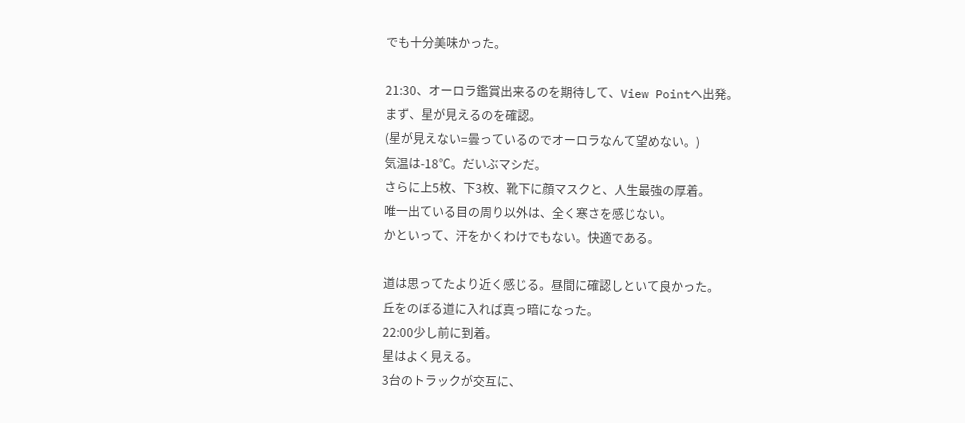でも十分美味かった。

21:30、オーロラ鑑賞出来るのを期待して、View Pointへ出発。
まず、星が見えるのを確認。
(星が見えない=曇っているのでオーロラなんて望めない。)
気温は-18℃。だいぶマシだ。
さらに上5枚、下3枚、靴下に顔マスクと、人生最強の厚着。
唯一出ている目の周り以外は、全く寒さを感じない。
かといって、汗をかくわけでもない。快適である。

道は思ってたより近く感じる。昼間に確認しといて良かった。
丘をのぼる道に入れば真っ暗になった。
22:00少し前に到着。
星はよく見える。
3台のトラックが交互に、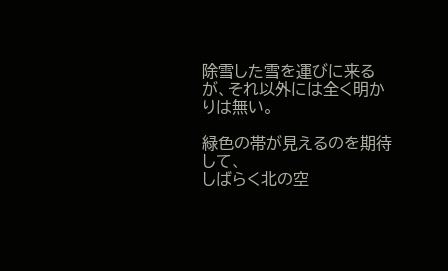除雪した雪を運びに来るが、それ以外には全く明かりは無い。

緑色の帯が見えるのを期待して、
しばらく北の空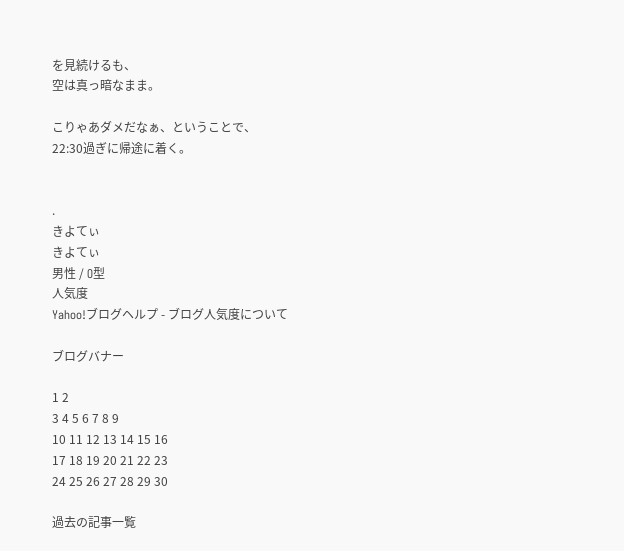を見続けるも、
空は真っ暗なまま。

こりゃあダメだなぁ、ということで、
22:30過ぎに帰途に着く。


.
きよてぃ
きよてぃ
男性 / O型
人気度
Yahoo!ブログヘルプ - ブログ人気度について

ブログバナー

1 2
3 4 5 6 7 8 9
10 11 12 13 14 15 16
17 18 19 20 21 22 23
24 25 26 27 28 29 30

過去の記事一覧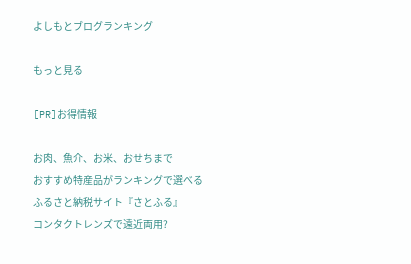よしもとブログランキング

もっと見る

[PR]お得情報

お肉、魚介、お米、おせちまで
おすすめ特産品がランキングで選べる
ふるさと納税サイト『さとふる』
コンタクトレンズで遠近両用?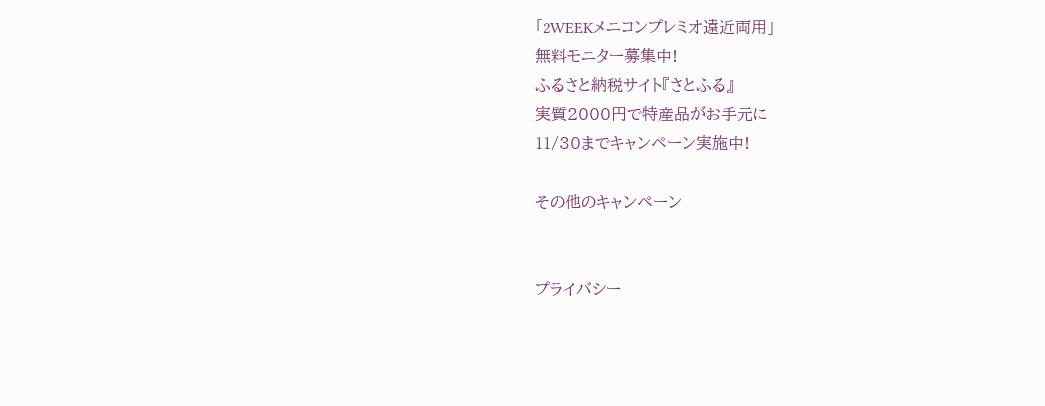「2WEEKメニコンプレミオ遠近両用」
無料モニター募集中!
ふるさと納税サイト『さとふる』
実質2000円で特産品がお手元に
11/30までキャンペーン実施中!

その他のキャンペーン


プライバシー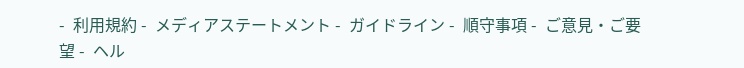-  利用規約 -  メディアステートメント -  ガイドライン -  順守事項 -  ご意見・ご要望 -  ヘル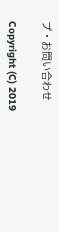プ・お問い合わせ

Copyright (C) 2019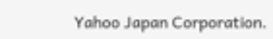Yahoo Japan Corporation.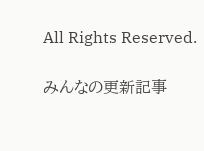All Rights Reserved.

みんなの更新記事